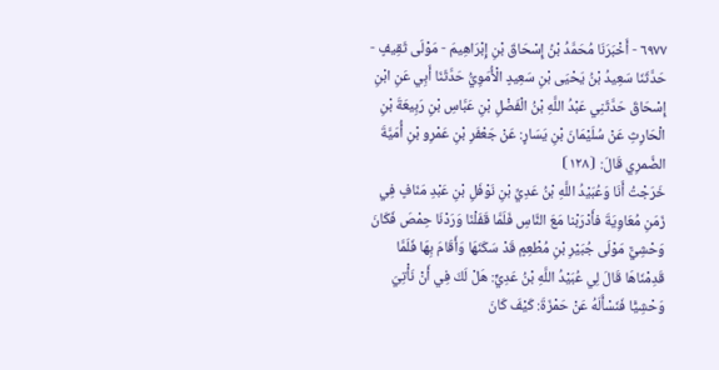٦٩٧٧ - أَخْبَرَنَا مُحَمَّدُ بْنُ إِسْحَاقَ بْنِ إِبْرَاهِيمَ - مَوْلَى ثَقِيفٍ - حَدَّثَنَا سَعِيدُ بْنُ يَحْيَى بْنِ سَعِيدٍ الْأُمَوِيُّ حَدَّثَنَا أَبِي عَنِ ابْنِ إِسْحَاقَ حَدَّثَنِي عَبْدُ اللَّهِ بْنُ الْفَضْلِ بْنِ عَبَّاسِ بْنِ رَبِيعَةَ بْنِ الْحَارِثِ عَنْ سُلَيْمَانَ بْنِ يَسَارٍ: عَنْ جَعْفَرِ بْنِ عَمْرِو بْنِ أُمَيَّةَ الضَّمرِي قَالَ: ⦗١٢٨⦘
خَرَجْتُ أَنَا وَعُبَيْدُ اللَّهِ بْنُ عَدِيِّ بْنِ نَوْفَلِ بْنِ عَبْدِ مَنَافٍ فِي زَمَنِ مُعَاوِيَةَ فأَدْرَبْنا مَعَ النَّاسِ فَلَمَّا قَفَلْنَا وَرَدْنَا حِمْصَ فَكَانَ وَحْشِيٌّ مَوْلَى جُبَيْرِ بْنِ مُطْعِمٍ قَدْ سَكَنَهَا وَأَقَامَ بِهَا فَلَمَّا قَدِمْنَاهَا قَالَ لِي عُبَيْدُ اللَّهِ بْنُ عَدِيٍّ: هَلْ لَكَ فِي أَنْ نَأْتِيَ وَحْشِيًّا فَنَسْأَلَهُ عَنْ حَمْزَةَ: كَيْفَ كَانَ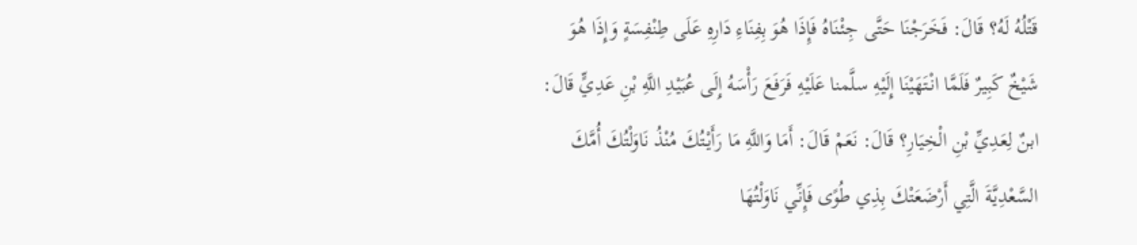قَتْلُهُ لَهُ؟ قَالَ: فَخَرَجْنَا حَتَّى جِئْنَاهُ فَإِذَا هُوَ بِفِنَاءِ دَارِهِ عَلَى طِنْفِسَةٍ وَإِذَا هُوَ شَيْخٌ كَبِيرٌ فَلَمَّا انْتَهَيْنَا إِلَيْهِ سلَّمنا عَلَيْهِ فَرَفَعَ رَأْسَهُ إِلَى عُبَيْدِ اللَّهِ بْنِ عَدِيٍّ قَالَ: ابنٌ لِعَدِيِّ بْنِ الْخِيَارِ؟ قَالَ: نَعَمْ قَالَ: أَمَا وَاللَّهِ مَا رَأَيْتُكَ مُنْذُ نَاوَلْتُكَ أُمَّكَ السَّعْدِيَّةَ الَّتِي أَرْضَعَتْكَ بِذِي طُوًى فَإِنِّي نَاوَلْتُهَا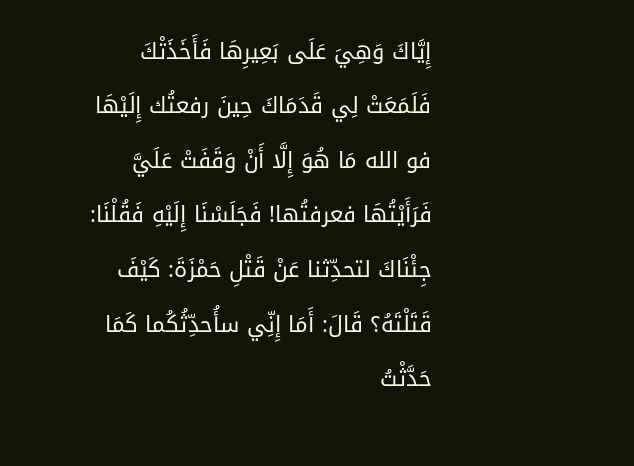إِيَّاكَ وَهِيَ عَلَى بَعِيرِهَا فَأَخَذَتْكَ فَلَمَعَتْ لِي قَدَمَاكَ حِينَ رفعتُك إِلَيْهَا فو الله مَا هُوَ إِلَّا أَنْ وَقَفَتْ عَلَيَّ فَرَأَيْتُهَا فعرفتُها! فَجَلَسْنَا إِلَيْهِ فَقُلْنَا: جِئْنَاكَ لتحدِّثنا عَنْ قَتْلِ حَمْزَةَ: كَيْفَ قَتَلْتَهُ؟ قَالَ: أَمَا إِنِّي سأُحدِّثُكُما كَمَا حَدَّثْتُ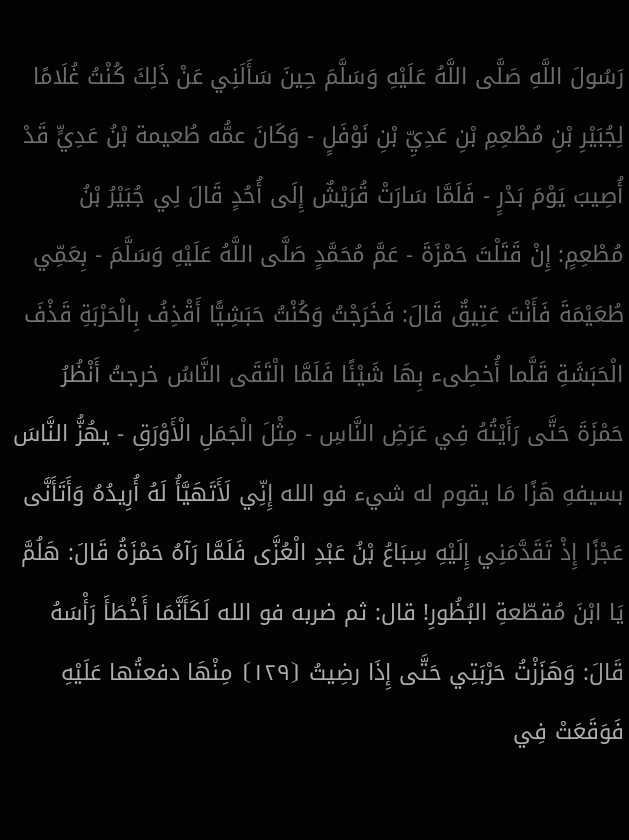رَسُولَ اللَّهِ صَلَّى اللَّهُ عَلَيْهِ وَسَلَّمَ حِينَ سَأَلَنِي عَنْ ذَلِكَ كُنْتُ غُلَامًا لِجُبَيْرِ بْنِ مُطْعِمِ بْنِ عَدِيِّ بْنِ نَوْفَلٍ - وَكَانَ عمُّه طُعيمة بْنُ عَدِيٍّ قَدْ أُصِيبَ يَوْمَ بَدْرٍ - فَلَمَّا سَارَتْ قُرَيْشٌ إِلَى أُحُدٍ قَالَ لِي جُبَيْرُ بْنُ مُطْعِمٍ: إِنْ قَتَلْتَ حَمْزَةَ - عَمَّ مُحَمَّدٍ صَلَّى اللَّهُ عَلَيْهِ وَسَلَّمَ - بِعَمِّي طُعَيْمَةَ فَأَنْتَ عَتِيقٌ قَالَ: فَخَرَجْتُ وَكُنْتُ حَبَشِيًّا أَقْذِفُ بِالْحَرْبَةِ قَذْفَ الْحَبَشَةِ قَلَّما أُخطِىء بِهَا شَيْئًا فَلَمَّا الْتَقَى النَّاسُ خرجتُ أَنْظُرُ حَمْزَةَ حَتَّى رَأَيْتُهُ فِي عَرَضِ النَّاسِ - مِثْلَ الْجَمَلِ الْأَوْرَقِ - يهُزُّ النَّاسَ بسيفهِ هَزًا مَا يقوم له شيء فو الله إِنِّي لَأَتَهَيَّأُ لَهُ أُرِيدُهُ وَأَتَأَنَّى عَجْزًا إِذْ تَقَدَّمَنِي إِلَيْهِ سِبَاعُ بْنُ عَبْدِ الْعُزَّى فَلَمَّا رَآهُ حَمْزَةُ قَالَ: هَلُمَّ يَا ابْنَ مُقطّعةِ البُظُورِ! قال: ثم ضربه فو الله لَكَأَنَّمَا أَخْطَأَ رَأْسَهُ قَالَ: وَهَزَزْتُ حَرْبَتِي حَتَّى إِذَا رضِيتُ ⦗١٢٩⦘ مِنْهَا دفعتُها عَلَيْهِ فَوَقَعَتْ فِي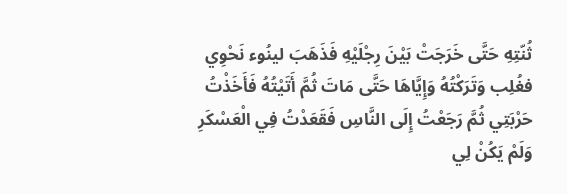ثُنّتِهِ حَتَّى خَرَجَتْ بَيْنَ رِجْلَيْهِ فَذَهَبَ لينُوء نَحْوِي فغُلِب وَتَرَكْتُهُ وَإِيَّاهَا حَتَّى مَاتَ ثُمَّ أَتَيْتُهُ فَأَخَذْتُ حَرْبَتِي ثُمَّ رَجَعْتُ إِلَى النَّاسِ فَقَعَدْتُ فِي الْعَسْكَرِ وَلَمْ يَكُنْ لِي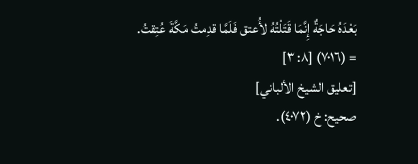بَعْدَهُ حَاجَةٌ إِنَّمَا قَتَلْتُهُ لأُعتق فَلَمَّا قدِمتُ مَكَّةَ عُتِقتُ.
= (٧٠١٦) [٨: ٣]
[تعليق الشيخ الألباني]
صحيح: خ (٤٠٧٢).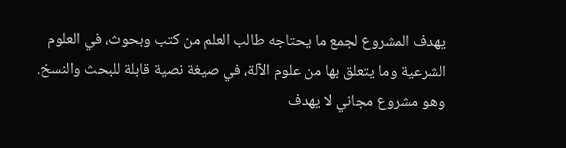يهدف المشروع لجمع ما يحتاجه طالب العلم من كتب وبحوث، في العلوم الشرعية وما يتعلق بها من علوم الآلة، في صيغة نصية قابلة للبحث والنسخ.
وهو مشروع مجاني لا يهدف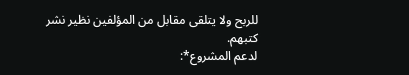للربح ولا يتلقى مقابل من المؤلفين نظير نشر كتبهم.
لدعم المشروع*: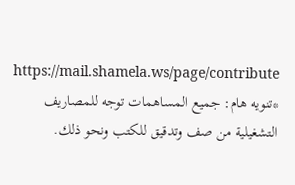https://mail.shamela.ws/page/contribute
*تنويه هام: جميع المساهمات توجه للمصاريف التشغيلية من صف وتدقيق للكتب ونحو ذلك.